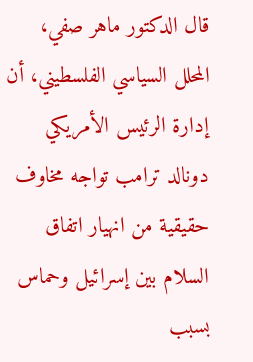قال الدكتور ماهر صفي، المحلل السياسي الفلسطيني، أن إدارة الرئيس الأمريكي دونالد ترامب تواجه مخاوف حقيقية من انهيار اتفاق السلام بين إسرائيل وحماس بسبب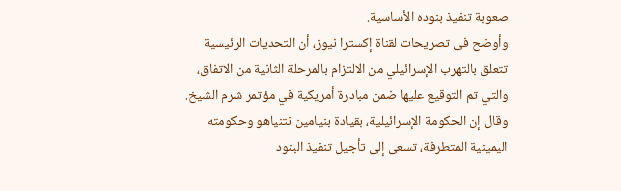صعوبة تنفيذ بنوده الأساسية.
وأوضح فى تصريحات لقناة إكسترا نيوز، أن التحديات الرئيسية تتعلق بالتهرب الإسرائيلي من الالتزام بالمرحلة الثانية من الاتفاق، والتي تم التوقيع عليها ضمن مبادرة أمريكية في مؤتمر شرم الشيخ.
وقال إن الحكومة الإسرائيلية، بقيادة بنيامين نتنياهو وحكومته اليمينية المتطرفة، تسعى إلى تأجيل تنفيذ البنود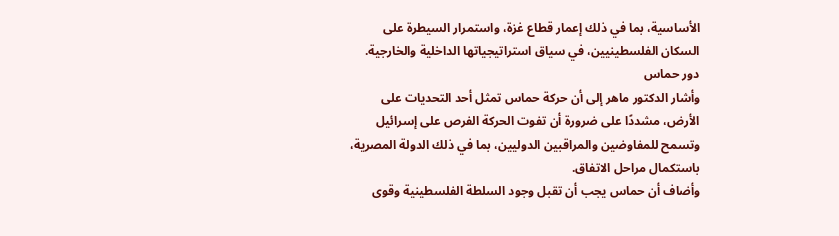الأساسية، بما في ذلك إعمار قطاع غزة، واستمرار السيطرة على السكان الفلسطينيين، في سياق استراتيجياتها الداخلية والخارجية.
دور حماس
وأشار الدكتور ماهر إلى أن حركة حماس تمثل أحد التحديات على الأرض، مشددًا على ضرورة أن تفوت الحركة الفرص على إسرائيل وتسمح للمفاوضين والمراقبين الدوليين، بما في ذلك الدولة المصرية، باستكمال مراحل الاتفاق.
وأضاف أن حماس يجب أن تقبل وجود السلطة الفلسطينية وقوى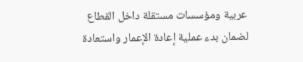عربية ومؤسسات مستقلة داخل القطاع لضمان بدء عملية إعادة الإعمار واستعادة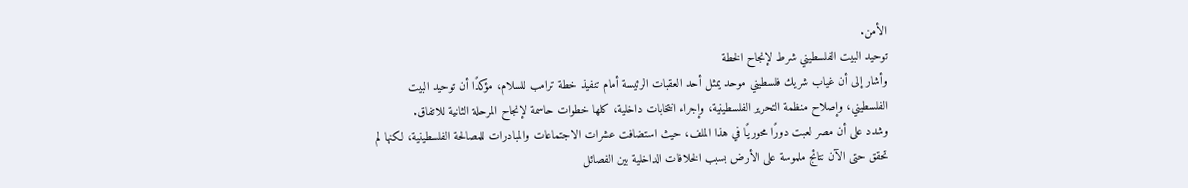الأمن.
توحيد البيت الفلسطيني شرط لإنجاح الخطة
وأشار إلى أن غياب شريك فلسطيني موحد يمثل أحد العقبات الرئيسة أمام تنفيذ خطة ترامب للسلام، مؤكدًا أن توحيد البيت الفلسطيني، وإصلاح منظمة التحرير الفلسطينية، وإجراء انتخابات داخلية، كلها خطوات حاسمة لإنجاح المرحلة الثانية للاتفاق.
وشدد على أن مصر لعبت دورًا محوريًا في هذا الملف، حيث استضافت عشرات الاجتماعات والمبادرات للمصالحة الفلسطينية، لكنها لم تحقق حتى الآن نتائج ملموسة على الأرض بسبب الخلافات الداخلية بين الفصائل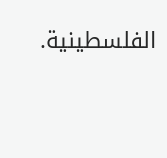الفلسطينية.